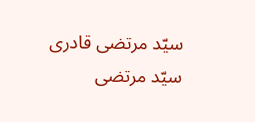سیّد مرتضی قادری
سیّد مرتضی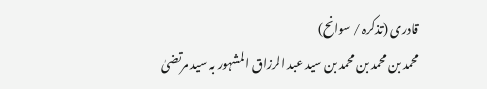قادری (تذکرہ / سوانح)
محمد بن محمد بن محمد بن سید عبد الرزاق المشہور بہ سید مرتضیٰ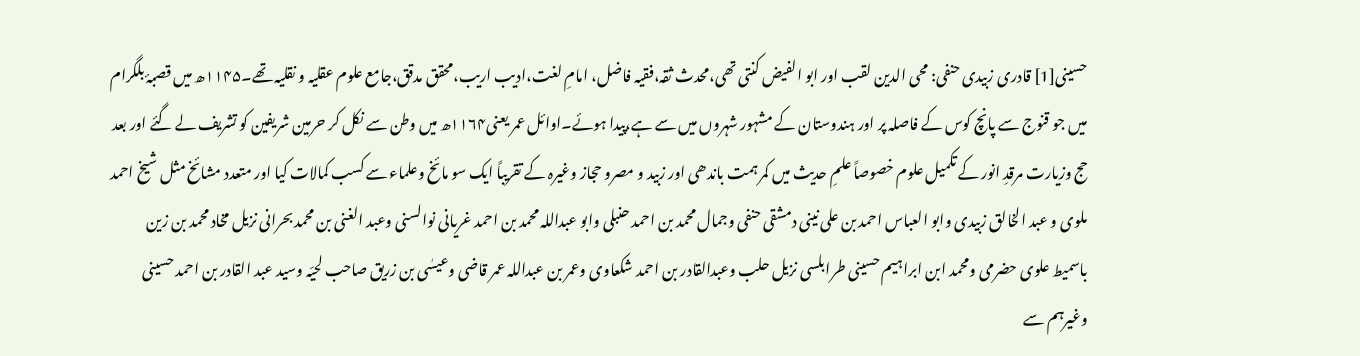حسینی[1] قادری زبیدی حنفی: محی الدین لقب اور ابو الفیض کنتی تھی،محدث ثقہ،فقیہ فاضل، امامِ لغت،ادیب اریب،محقق مدقق،جامع علوم عقلیہ و نقلیہ تھے۔۱۱۴۵ھ میں قصبۂ بلگرام میں جو قنوج سے پانچ کوس کے فاصلہ پر اور ہندوستان کے مشہور شہروں میں سے ہے،پیدا ہوئے۔اوائل عمر یعنی۱۱۶۴ھ میں وطن سے نکل کر حرمین شریفین کو تشریف لے گئے اور بعد حج وزیارت مرقدِ انور کے تکمیل علوم خصوصاً علمِ حدیث میں کمر ہمت باندھی اور زبید و مصرو حجاز وغیرہ کے تقریباً ایک سو مائخ وعلماء سے کسب کمالات کیا اور متعدد مشائخ مثل شیخ احمد ملوی و عبد الخالق زبیدی وابو العباس احمد بن علی نینی دمشقی حنفی وجمال محمد بن احمد حنبلی وابو عبداللہ محمد بن احمد غریانی نوالسنی وعبد الغنی بن محمد بحرانی نزیل مخاد محمد بن زین باسمیط علوی حضرمی ومحمد ابن ابراہیم حسینی طرابلسی نزیل حلب وعبدالقادر بن احمد شکعاوی وعمر بن عبداللہ عمر قاضی وعیسٰی بن زریق صاحب لحیّہ وسید عبد القادر بن احمد حسینی وغیرہم سے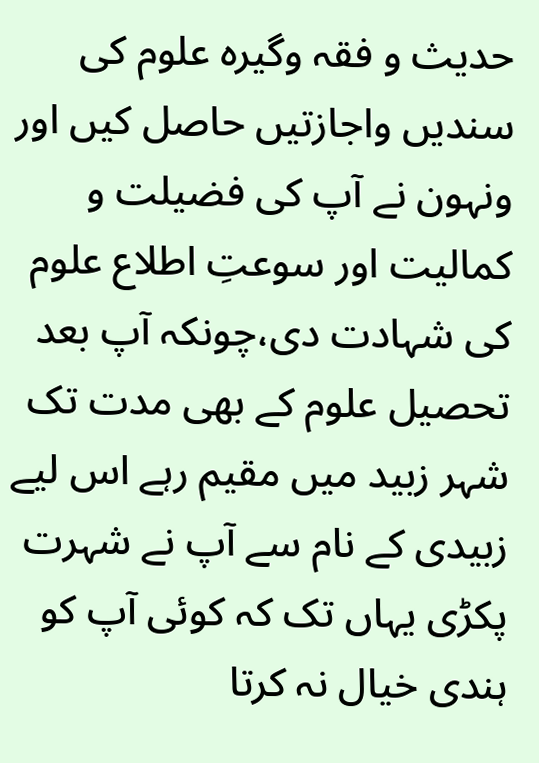حدیث و فقہ وگیرہ علوم کی سندیں واجازتیں حاصل کیں اور ونہون نے آپ کی فضیلت و کمالیت اور سوعتِ اطلاع علوم کی شہادت دی،چونکہ آپ بعد تحصیل علوم کے بھی مدت تک شہر زبید میں مقیم رہے اس لیے زبیدی کے نام سے آپ نے شہرت پکڑی یہاں تک کہ کوئی آپ کو ہندی خیال نہ کرتا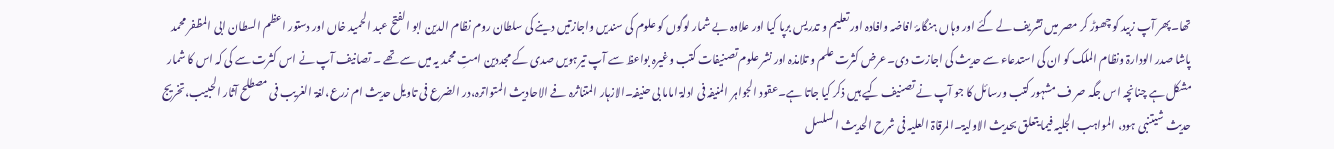تھا۔پھر آپ زبید کو چھوڑ کر مصر میں تشریف لے گئے اور وہاں ہنگامۂ افاضہ وافادہ اور تعلیم و تدریس برپا کیا اور علاوہ بے شمار لوگوں کو علوم کی سندیں واجازتیں دینے کی سلطان روم نظام الدین ابو الفتح عبد الحمید خاں اور دستور اعظم السطان ابی المظفر محمد پاشا صدر الودارۃ ونظام الملک کو ان کی استدعاء سے حدیث کی اجازت دی۔عرض کثرت علم و تلامذہ اور نشر علوم تصنیفات کتب وغیرہ بواعظ سے آپ تیرہویں صدی کے مجددین امتِ محمد یہ میں سے تھے ۔ تصانیف آپ نے اس کثرت سے کی کہ اس کا شمار مشکل ہے چنانچہ اس جگہ صر ف مشہور کتب ورسائل کا جو آپ نے تصنیف کیے ہیں ذکر کیا جاتا ہے۔عقود الجواہر المنیفہ فی ادلۃ اماما بی حنیفہ۔الازہار المتناثرہ فے الاحادیث المتواترہ،در الضرع فی تاویل حدیث ام زرع،لغۃ الغریب فی مصطلح آثار الحبیب،تخریج حدیث شیتنبی ہود، المواہب الجلیہ فیما یتعلق بحدیث الاولیۃ۔المرقاۃ العلیہ فی شرح الحدیث السلسل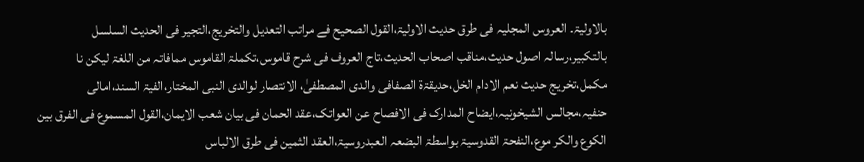بالاولیۃ۔ العروس المجلیہ فی طرق حدیث الاولیۃ،القول الصحیح فے مراتب التعدیل والتخریج،التجیر فی الحدیث السلسل بالتکبیر،رسالہ اصول حدیث،مناقب اصحاب الحدیث،تاج العروف فی شرح قاموس،تکملۃ القاموس ممافاتہ من اللغۃ لیکن نا مکمل،تخریج حدیث نعم الادام الخل،حدیقۃۃ الصفافی والدی المصطفیٰ، الانتصار لوالدی النبی المختار،الفیۃ السند،امالی حنفیہ،مجالس الشیخونیہ،ایضاح المدارک فی الافصاح عن العواتک،عقد الحمان فی بیان شعب الایمان،القول المسموع فی الفرق بین الکوع والکر موع،النفحۃ القدوسیۃ بواسطۃ البضعہ العبدروسیۃ،العقد الثمین فی طرق الالباس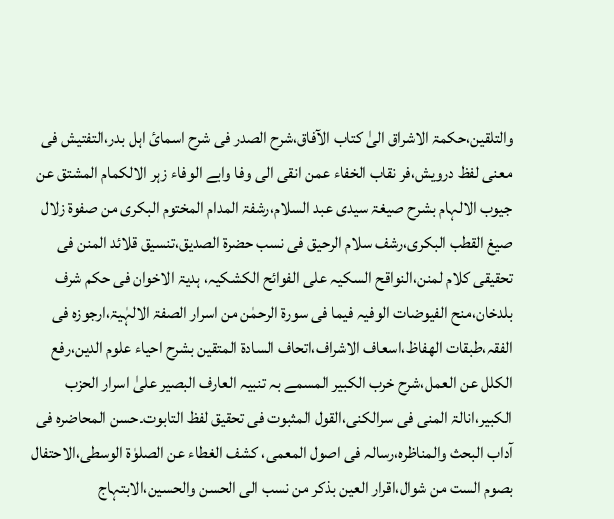والتلقین،حکمۃ الاشراق الیٰ کتاب الآفاق،شرح الصدر فی شرح اسمائ اہل بدر،التفتیش فی معنی لفظ درویش،فر نقاب الخفاء عمن انقی الی وفا وابے الوفاء زہر الالکمام المشتق عن جیوب الالہام بشرح صیغۃ سیدی عبد السلام،رشفۃ المدام المختوم البکری من صفوۃ زلال صیغ القطب البکری،رشف سلام الرحیق فی نسب حضرۃ الصدیق،تنسیق قلائد المنن فی تحقیقی کلام لمنن،النواقح السکیہ علی الفوائح الکشکیہ، ہدیۃ الاخوان فی حکم شرف بلدخان،منح الفیوضات الوفیہ فیما فی سورۃ الرحمٰن من اسرار الصفۃ الالہٰیۃ،ارجوزہ فی الفقہ،طبقات الھفاظ،اسعاف الاشراف،اتحاف السادۃ المتقین بشرح احیاء علوم الدین،رفع الکلل عن العمل،شرح خرب الکبیر المسمے بہ تنبیہ العارف البصیر علیٰ اسرار الحزب الکبیر،انالۃ المنی فی سرالکنی،القول المثبوت فی تحقیق لفظ التابوت۔حسن المحاضرہ فی آداب البحث والمناظرہ،رسالہ فی اصول المعمی، کشف الغطاء عن الصلوٰۃ الوسطی،الاحتفال بصوم الست من شوال،اقرار العین بذکر من نسب الی الحسن والحسین،الابتہاج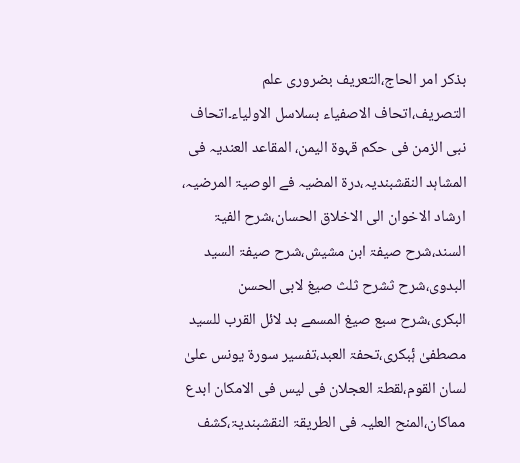بذکر امر الحاج،التعریف بضروری علم التصریف،اتحاف الاصفیاء بسلاسل الاولیاء۔اتحاف نبی الزمن فی حکم قہوۃ الیمن، المقاعد العندیہ فی المشاہد النقشبندیہ،درۃ المضیہ فے الوصیۃ المرضیہ، ارشاد الاخوان الی الاخلاق الحسان،شرح الفیۃ السند،شرح صیفۃ ابن مشیش،شرح صیفۃ السید البدوی،شرح ثشرح ثلث صیغ لابی الحسن البکری،شرح سبع صیغ المسمے بد لائل القرب للسید مصطفیٰ ۂبکری،تحفۃ العبد،تفسیر سورۃ یونس علیٰ لسان القوم،لقطۃ العجلان فی لیس فی الامکان ابدع مماکان،المنح العلیہ فی الطریقۃ النقشبندیۃ،کشف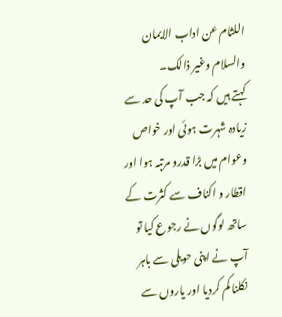اللثام عن اداب الایمان والسلام وغیر ذالک۔
کہتے ہیں کہ جب آپ کی حد سے زیادہ شہرت ہوئی اور خواص وعوام میں بڑا قدرو مرتبہ ہوا اور اقطار و اکناف سے کثرت کے ساتھ لوگوں نے رجوع کیا تو آپ نے اپنی حویلی سے باہر نکلنا کم کردیا اور یاروں سے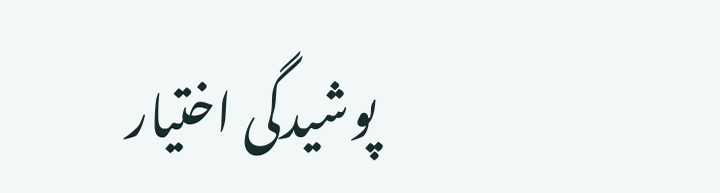پوشیدگی اختیار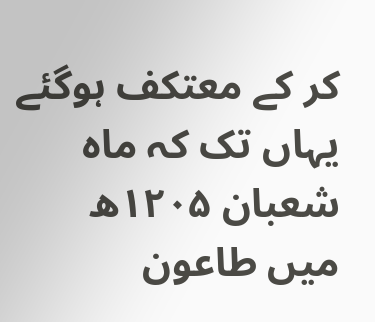کر کے معتکف ہوگئے یہاں تک کہ ماہ شعبان ۱۲۰۵ھ میں طاعون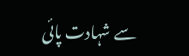سے شہادت پائی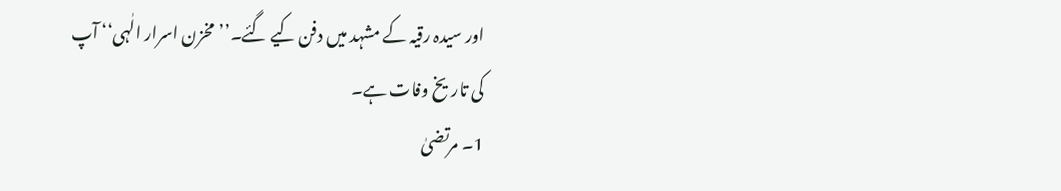اور سیدہ رقیہ کے مشہد میں دفن کیے گئے۔’’مخزن اسرار الٰہی‘‘ آپ کی تاریخ وفات ہے۔
1۔ مرتضیٰ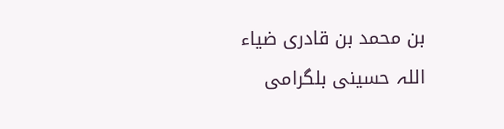بن محمد بن قادری ضیاء اللہ حسینی بلگرامی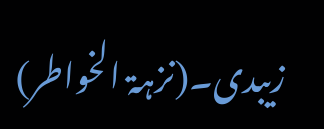زیبدی۔(نزہۃ الخواطر)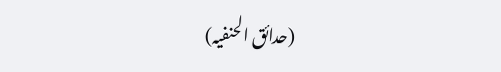(حدائق الحنفیہ)